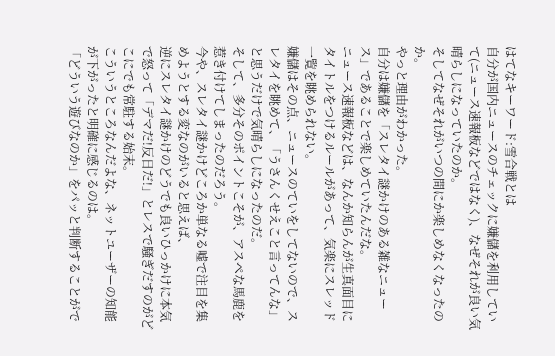はてなキーワード:雪合戦とは
自分が国内ニュースのチェックに嫌儲を利用していて(ニュース速報板などではなく)、なぜそれが良い気晴らしになっていたのか。
そしてなぜそれがいつの間にか楽しめなくなったのか。
やっと理由がわかった。
自分は嫌儲を「スレタイ謎かけのある雑なニュース」であることで楽しめていたんだな。
ニュース速報板などは、なんか知らんが生真面目にタイトルをつけるルールがあって、気楽にスレッド一覧を眺められない。
嫌儲はその点、ニュースのていをしてないので、スレタイを眺めて、「うさんくせえこと言ってんな」と思うだけで気晴らしになったのだ。
そして、多分そのポイントこそが、アスペな馬鹿を惹き付けてしまったのだろう。
今や、スレタイ謎かけどころか単なる嘘で注目を集めようとする変なのがいると思えば、
逆にスレタイ謎かけのどうでも良いひっかけに本気で怒って「デマだ!反日だ!」とレスで騒ぎだすのがどこにでも常駐する始末。
こういうところなんだよな、ネットユーザーの知能が下がったと明確に感じるのは。
「どういう遊びなのか」をパッと判断することがで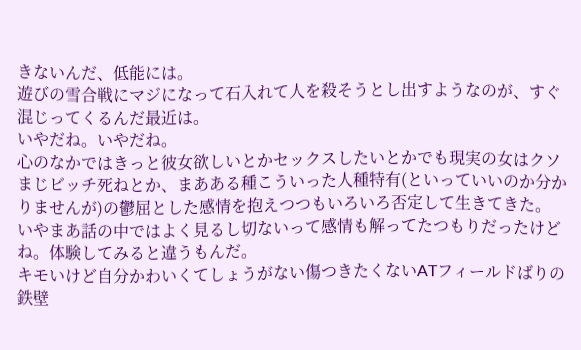きないんだ、低能には。
遊びの雪合戦にマジになって石入れて人を殺そうとし出すようなのが、すぐ混じってくるんだ最近は。
いやだね。いやだね。
心のなかではきっと彼女欲しいとかセックスしたいとかでも現実の女はクソまじビッチ死ねとか、まあある種こういった人種特有(といっていいのか分かりませんが)の鬱屈とした感情を抱えつつもいろいろ否定して生きてきた。
いやまあ話の中ではよく見るし切ないって感情も解ってたつもりだったけどね。体験してみると違うもんだ。
キモいけど自分かわいくてしょうがない傷つきたくないATフィールドばりの鉄壁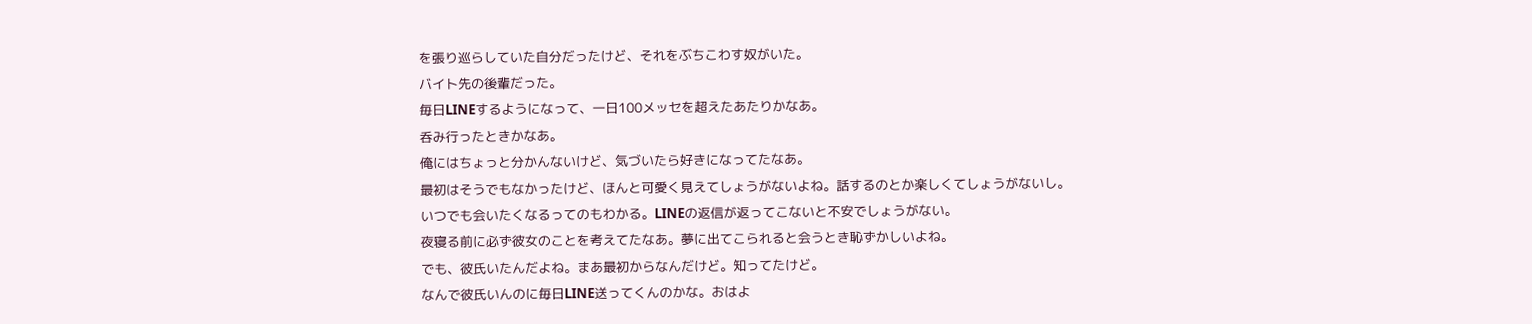を張り巡らしていた自分だったけど、それをぶちこわす奴がいた。
バイト先の後輩だった。
毎日LINEするようになって、一日100メッセを超えたあたりかなあ。
呑み行ったときかなあ。
俺にはちょっと分かんないけど、気づいたら好きになってたなあ。
最初はそうでもなかったけど、ほんと可愛く見えてしょうがないよね。話するのとか楽しくてしょうがないし。
いつでも会いたくなるってのもわかる。LINEの返信が返ってこないと不安でしょうがない。
夜寝る前に必ず彼女のことを考えてたなあ。夢に出てこられると会うとき恥ずかしいよね。
でも、彼氏いたんだよね。まあ最初からなんだけど。知ってたけど。
なんで彼氏いんのに毎日LINE送ってくんのかな。おはよ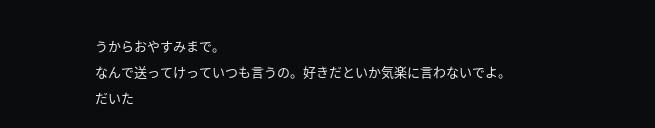うからおやすみまで。
なんで送ってけっていつも言うの。好きだといか気楽に言わないでよ。
だいた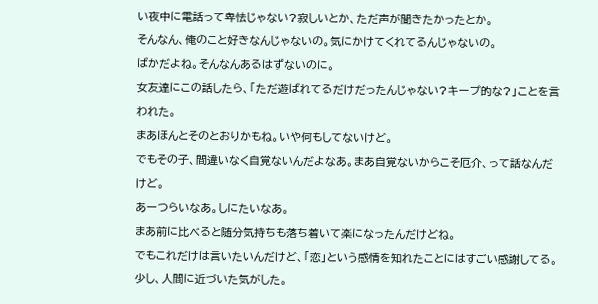い夜中に電話って卑怯じゃない?寂しいとか、ただ声が聞きたかったとか。
そんなん、俺のこと好きなんじゃないの。気にかけてくれてるんじゃないの。
ばかだよね。そんなんあるはずないのに。
女友達にこの話したら、「ただ遊ばれてるだけだったんじゃない?キープ的な?」ことを言われた。
まあほんとそのとおりかもね。いや何もしてないけど。
でもその子、間違いなく自覚ないんだよなあ。まあ自覚ないからこそ厄介、って話なんだけど。
あーつらいなあ。しにたいなあ。
まあ前に比べると随分気持ちも落ち着いて楽になったんだけどね。
でもこれだけは言いたいんだけど、「恋」という感情を知れたことにはすごい感謝してる。
少し、人間に近づいた気がした。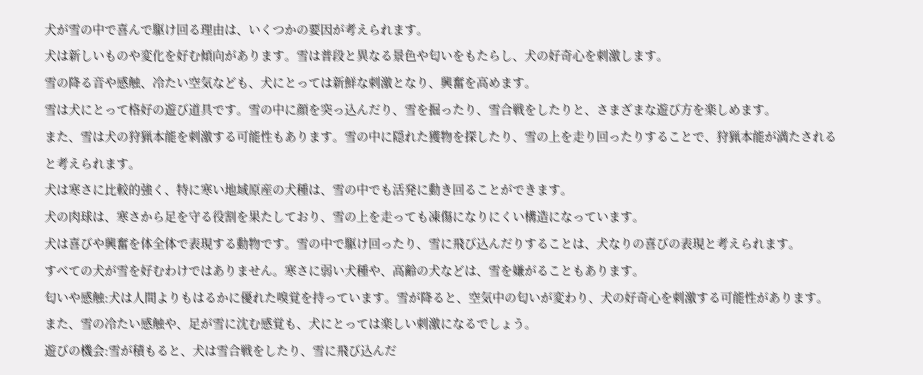犬が雪の中で喜んで駆け回る理由は、いくつかの要因が考えられます。
犬は新しいものや変化を好む傾向があります。雪は普段と異なる景色や匂いをもたらし、犬の好奇心を刺激します。
雪の降る音や感触、冷たい空気なども、犬にとっては新鮮な刺激となり、興奮を高めます。
雪は犬にとって格好の遊び道具です。雪の中に顔を突っ込んだり、雪を掘ったり、雪合戦をしたりと、さまざまな遊び方を楽しめます。
また、雪は犬の狩猟本能を刺激する可能性もあります。雪の中に隠れた獲物を探したり、雪の上を走り回ったりすることで、狩猟本能が満たされると考えられます。
犬は寒さに比較的強く、特に寒い地域原産の犬種は、雪の中でも活発に動き回ることができます。
犬の肉球は、寒さから足を守る役割を果たしており、雪の上を走っても凍傷になりにくい構造になっています。
犬は喜びや興奮を体全体で表現する動物です。雪の中で駆け回ったり、雪に飛び込んだりすることは、犬なりの喜びの表現と考えられます。
すべての犬が雪を好むわけではありません。寒さに弱い犬種や、高齢の犬などは、雪を嫌がることもあります。
匂いや感触:犬は人間よりもはるかに優れた嗅覚を持っています。雪が降ると、空気中の匂いが変わり、犬の好奇心を刺激する可能性があります。また、雪の冷たい感触や、足が雪に沈む感覚も、犬にとっては楽しい刺激になるでしょう。
遊びの機会:雪が積もると、犬は雪合戦をしたり、雪に飛び込んだ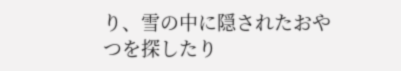り、雪の中に隠されたおやつを探したり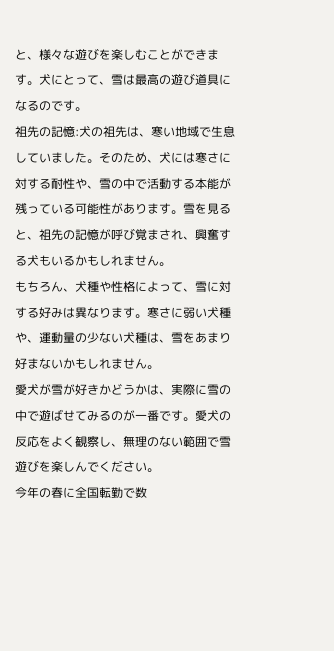と、様々な遊びを楽しむことができます。犬にとって、雪は最高の遊び道具になるのです。
祖先の記憶:犬の祖先は、寒い地域で生息していました。そのため、犬には寒さに対する耐性や、雪の中で活動する本能が残っている可能性があります。雪を見ると、祖先の記憶が呼び覚まされ、興奮する犬もいるかもしれません。
もちろん、犬種や性格によって、雪に対する好みは異なります。寒さに弱い犬種や、運動量の少ない犬種は、雪をあまり好まないかもしれません。
愛犬が雪が好きかどうかは、実際に雪の中で遊ばせてみるのが一番です。愛犬の反応をよく観察し、無理のない範囲で雪遊びを楽しんでください。
今年の春に全国転勤で数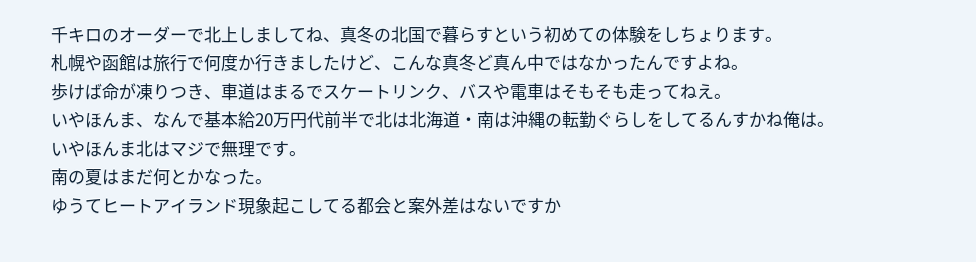千キロのオーダーで北上しましてね、真冬の北国で暮らすという初めての体験をしちょります。
札幌や函館は旅行で何度か行きましたけど、こんな真冬ど真ん中ではなかったんですよね。
歩けば命が凍りつき、車道はまるでスケートリンク、バスや電車はそもそも走ってねえ。
いやほんま、なんで基本給20万円代前半で北は北海道・南は沖縄の転勤ぐらしをしてるんすかね俺は。
いやほんま北はマジで無理です。
南の夏はまだ何とかなった。
ゆうてヒートアイランド現象起こしてる都会と案外差はないですか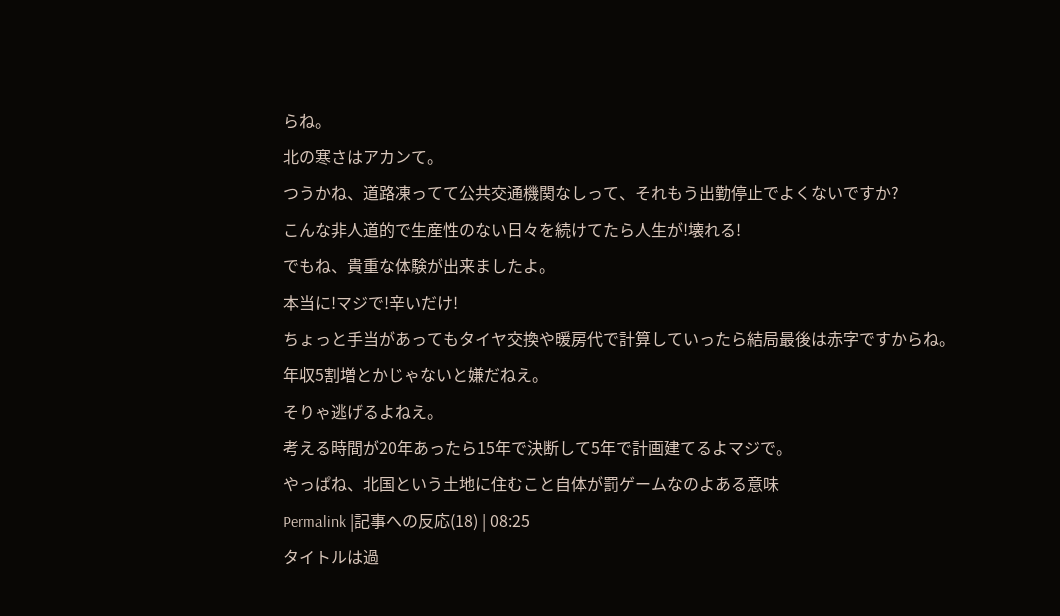らね。
北の寒さはアカンて。
つうかね、道路凍ってて公共交通機関なしって、それもう出勤停止でよくないですか?
こんな非人道的で生産性のない日々を続けてたら人生が!壊れる!
でもね、貴重な体験が出来ましたよ。
本当に!マジで!辛いだけ!
ちょっと手当があってもタイヤ交換や暖房代で計算していったら結局最後は赤字ですからね。
年収5割増とかじゃないと嫌だねえ。
そりゃ逃げるよねえ。
考える時間が20年あったら15年で決断して5年で計画建てるよマジで。
やっぱね、北国という土地に住むこと自体が罰ゲームなのよある意味
Permalink |記事への反応(18) | 08:25
タイトルは過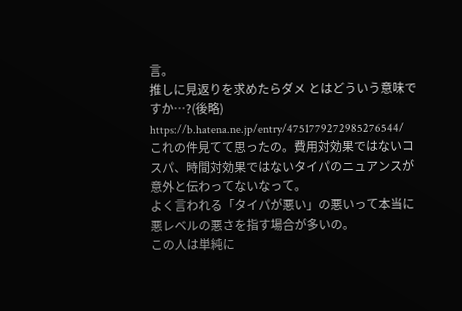言。
推しに見返りを求めたらダメ とはどういう意味ですか…?(後略)
https://b.hatena.ne.jp/entry/4751779272985276544/
これの件見てて思ったの。費用対効果ではないコスパ、時間対効果ではないタイパのニュアンスが意外と伝わってないなって。
よく言われる「タイパが悪い」の悪いって本当に悪レベルの悪さを指す場合が多いの。
この人は単純に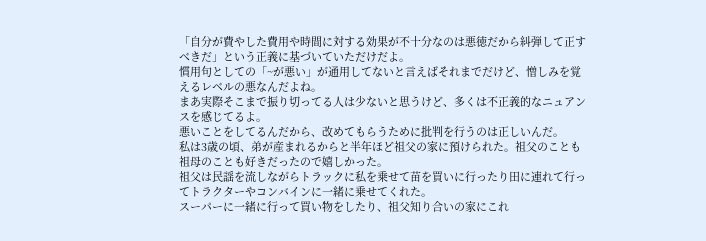「自分が費やした費用や時間に対する効果が不十分なのは悪徳だから糾弾して正すべきだ」という正義に基づいていただけだよ。
慣用句としての「~が悪い」が通用してないと言えばそれまでだけど、憎しみを覚えるレベルの悪なんだよね。
まあ実際そこまで振り切ってる人は少ないと思うけど、多くは不正義的なニュアンスを感じてるよ。
悪いことをしてるんだから、改めてもらうために批判を行うのは正しいんだ。
私は3歳の頃、弟が産まれるからと半年ほど祖父の家に預けられた。祖父のことも祖母のことも好きだったので嬉しかった。
祖父は民謡を流しながらトラックに私を乗せて苗を買いに行ったり田に連れて行ってトラクターやコンバインに一緒に乗せてくれた。
スーパーに一緒に行って買い物をしたり、祖父知り合いの家にこれ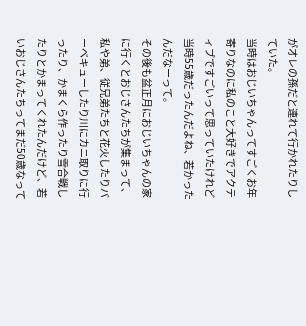がオレの孫だと連れて行かれたりしていた。
当時はおじいちゃんってすごくお年寄りなのに私のこと大好きでアクティブですごいって思っていたけれど当時55歳だったんだよね、若かったんだなーって。
その後も盆正月におじいちゃんの家に行くとおじさんたちが集まって、私や弟、従兄弟たちと花火したりバーベキューしたり川にカニ取りに行ったり、かまくら作ったり雪合戦したりとかまってくれたんだけど、若いおじさんたちってまだ50歳なって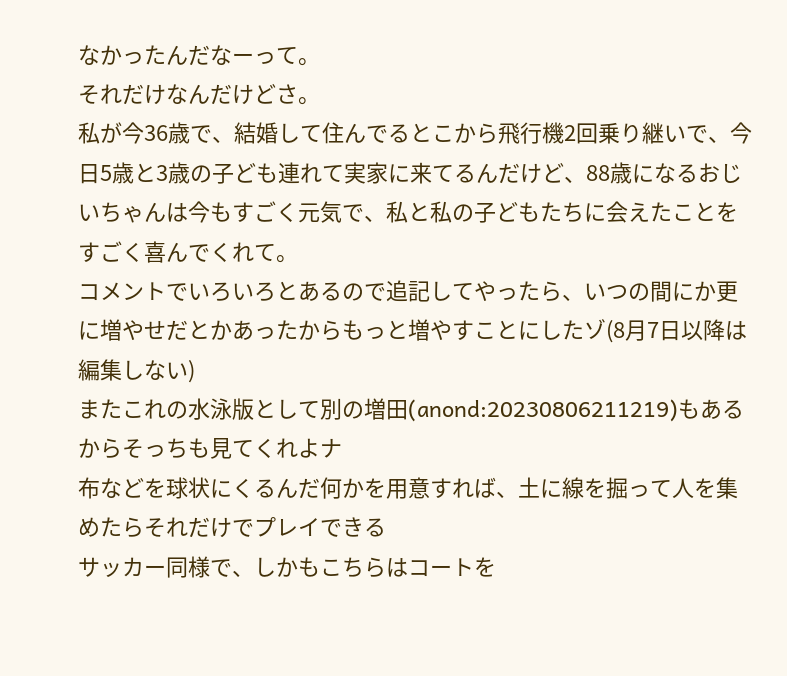なかったんだなーって。
それだけなんだけどさ。
私が今36歳で、結婚して住んでるとこから飛行機2回乗り継いで、今日5歳と3歳の子ども連れて実家に来てるんだけど、88歳になるおじいちゃんは今もすごく元気で、私と私の子どもたちに会えたことをすごく喜んでくれて。
コメントでいろいろとあるので追記してやったら、いつの間にか更に増やせだとかあったからもっと増やすことにしたゾ(8月7日以降は編集しない)
またこれの水泳版として別の増田(anond:20230806211219)もあるからそっちも見てくれよナ
布などを球状にくるんだ何かを用意すれば、土に線を掘って人を集めたらそれだけでプレイできる
サッカー同様で、しかもこちらはコートを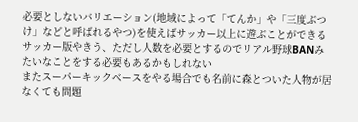必要としないバリエーション(地域によって「てんか」や「三度ぶつけ」などと呼ばれるやつ)を使えばサッカー以上に遊ぶことができる
サッカー版やきう、ただし人数を必要とするのでリアル野球BANみたいなことをする必要もあるかもしれない
またスーパーキックベースをやる場合でも名前に森とついた人物が居なくても問題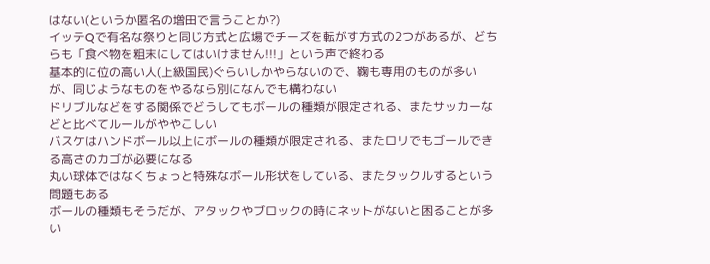はない(というか匿名の増田で言うことか?)
イッテQで有名な祭りと同じ方式と広場でチーズを転がす方式の2つがあるが、どちらも「食べ物を粗末にしてはいけません!!!」という声で終わる
基本的に位の高い人(上級国民)ぐらいしかやらないので、鞠も専用のものが多いが、同じようなものをやるなら別になんでも構わない
ドリブルなどをする関係でどうしてもボールの種類が限定される、またサッカーなどと比べてルールがややこしい
バスケはハンドボール以上にボールの種類が限定される、またロリでもゴールできる高さのカゴが必要になる
丸い球体ではなくちょっと特殊なボール形状をしている、またタックルするという問題もある
ボールの種類もそうだが、アタックやブロックの時にネットがないと困ることが多い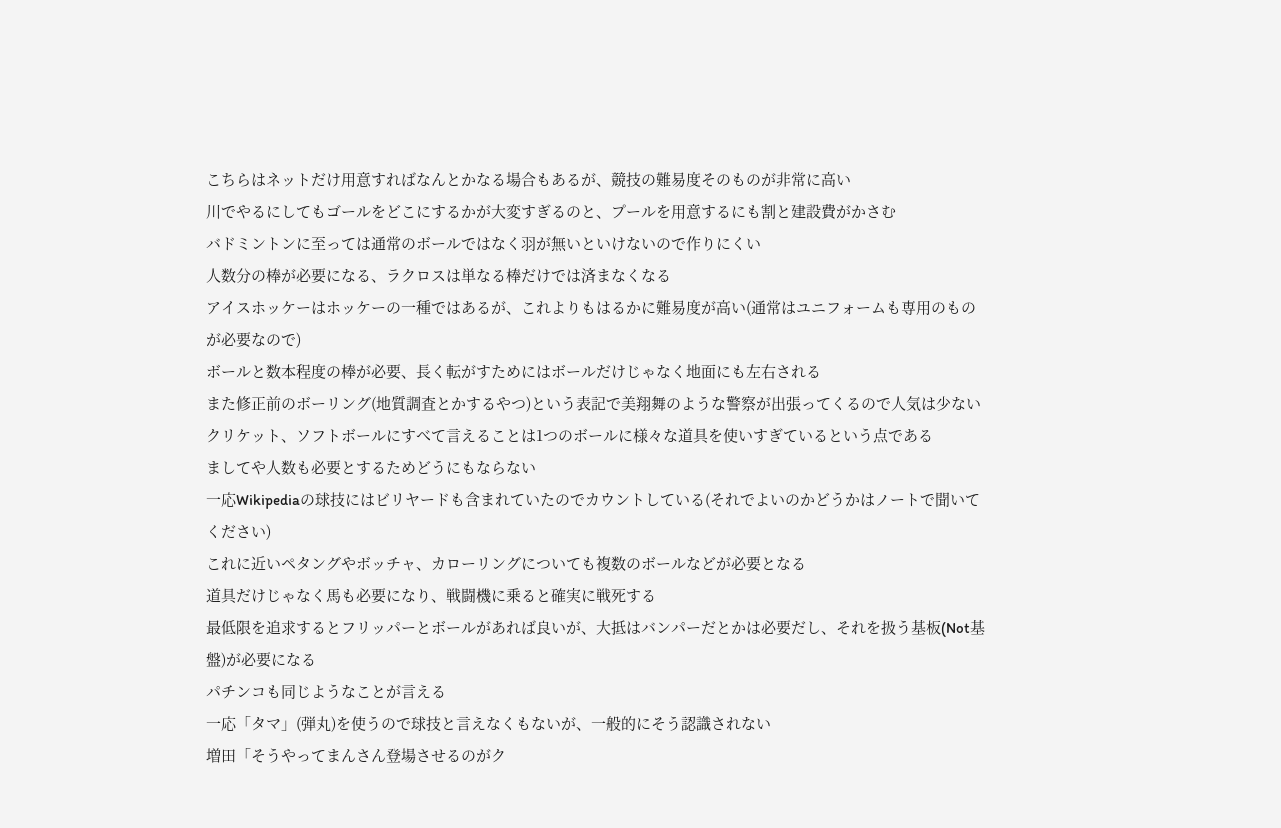こちらはネットだけ用意すればなんとかなる場合もあるが、競技の難易度そのものが非常に高い
川でやるにしてもゴールをどこにするかが大変すぎるのと、プールを用意するにも割と建設費がかさむ
バドミントンに至っては通常のボールではなく羽が無いといけないので作りにくい
人数分の棒が必要になる、ラクロスは単なる棒だけでは済まなくなる
アイスホッケーはホッケーの一種ではあるが、これよりもはるかに難易度が高い(通常はユニフォームも専用のものが必要なので)
ボールと数本程度の棒が必要、長く転がすためにはボールだけじゃなく地面にも左右される
また修正前のボーリング(地質調査とかするやつ)という表記で美翔舞のような警察が出張ってくるので人気は少ない
クリケット、ソフトボールにすべて言えることは1つのボールに様々な道具を使いすぎているという点である
ましてや人数も必要とするためどうにもならない
一応Wikipediaの球技にはビリヤードも含まれていたのでカウントしている(それでよいのかどうかはノートで聞いてください)
これに近いペタングやボッチャ、カローリングについても複数のボールなどが必要となる
道具だけじゃなく馬も必要になり、戦闘機に乗ると確実に戦死する
最低限を追求するとフリッパーとボールがあれば良いが、大抵はバンパーだとかは必要だし、それを扱う基板(Not基盤)が必要になる
パチンコも同じようなことが言える
一応「タマ」(弾丸)を使うので球技と言えなくもないが、一般的にそう認識されない
増田「そうやってまんさん登場させるのがク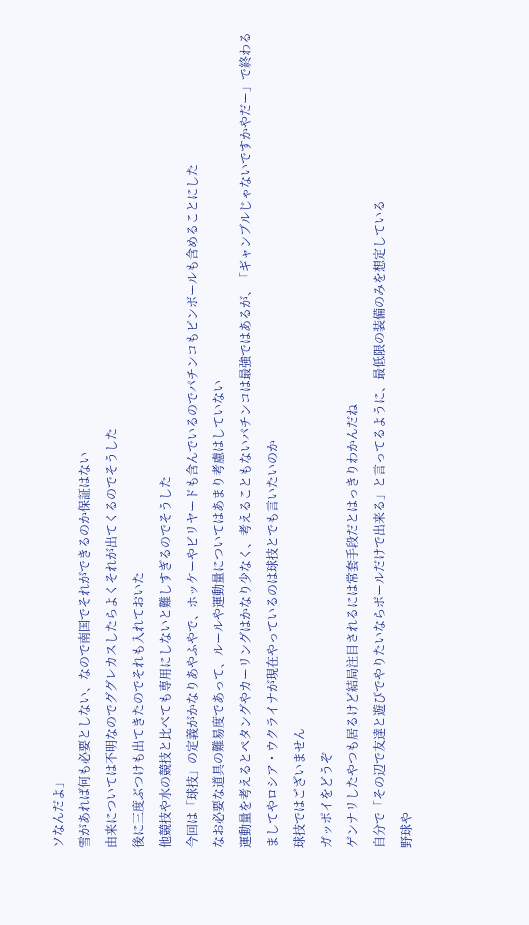ソなんだよ」
雪があれば何も必要としない、なので南国でそれができるのか保証はない
由来については不明なのでググレカスしたらよくそれが出てくるのでそうした
後に三度ぶつけも出てきたのでそれも入れておいた
他競技や水の競技と比べても専用にしないと難しすぎるのでそうした
今回は「球技」の定義がかなりあやふやで、ホッケーやビリヤードも含んでいるのでパチンコもピンボールも含めることにした
なお必要な道具の難易度であって、ルールや運動量についてはあまり考慮はしていない
運動量を考えるとペタングやカーリングはかなり少なく、考えることもないパチンコは最強ではあるが、「ギャンブルじゃないですかやだー」で終わる
ましてやロシア・ウクライナが現在やっているのは球技とでも言いたいのか
球技ではございません
ガッポイをどうぞ
ゲンナリしたやつも居るけど結局注目されるには常套手段だとはっきりわかんだね
自分で「その辺で友達と遊びでやりたいならボールだけで出来る」と言ってるように、最低限の装備のみを想定している
野球や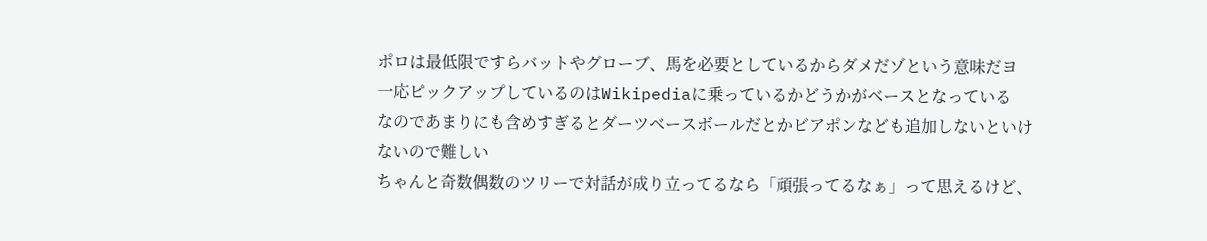ポロは最低限ですらバットやグローブ、馬を必要としているからダメだゾという意味だヨ
一応ピックアップしているのはWikipediaに乗っているかどうかがベースとなっている
なのであまりにも含めすぎるとダーツベースボールだとかビアポンなども追加しないといけないので難しい
ちゃんと奇数偶数のツリーで対話が成り立ってるなら「頑張ってるなぁ」って思えるけど、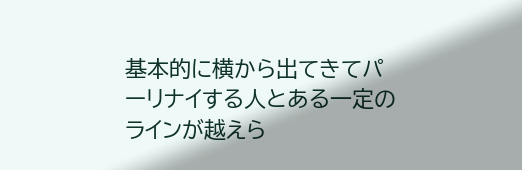基本的に横から出てきてパーリナイする人とある一定のラインが越えら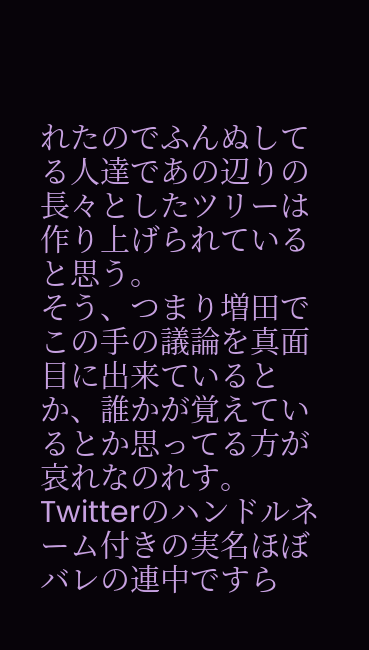れたのでふんぬしてる人達であの辺りの長々としたツリーは作り上げられていると思う。
そう、つまり増田でこの手の議論を真面目に出来ているとか、誰かが覚えているとか思ってる方が哀れなのれす。
Twitterのハンドルネーム付きの実名ほぼバレの連中ですら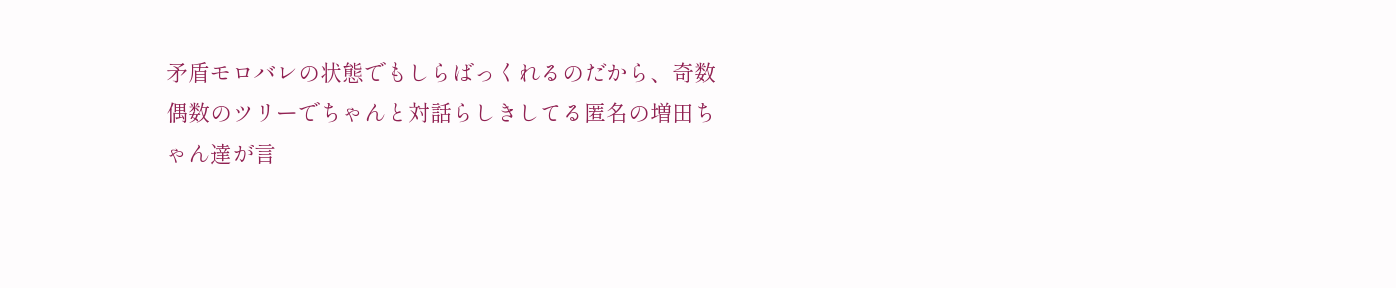矛盾モロバレの状態でもしらばっくれるのだから、奇数偶数のツリーでちゃんと対話らしきしてる匿名の増田ちゃん達が言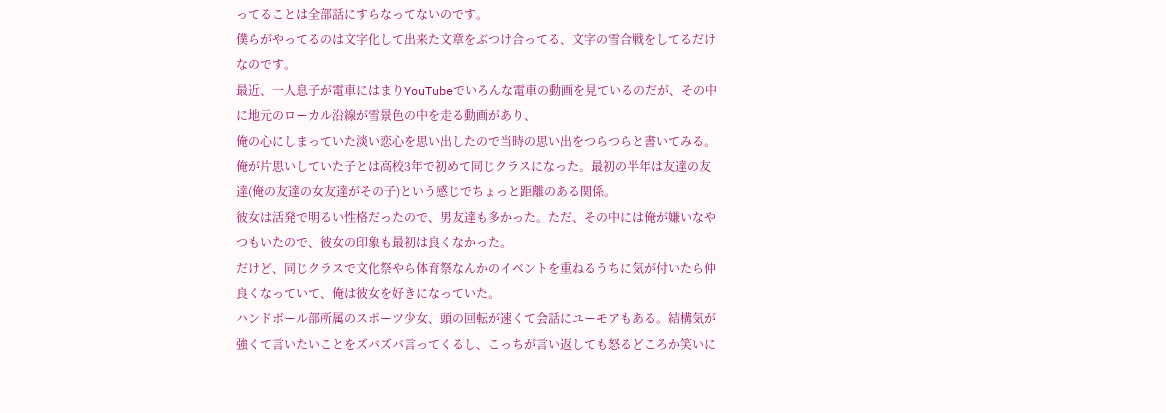ってることは全部話にすらなってないのです。
僕らがやってるのは文字化して出来た文章をぶつけ合ってる、文字の雪合戦をしてるだけなのです。
最近、一人息子が電車にはまりYouTubeでいろんな電車の動画を見ているのだが、その中に地元のローカル沿線が雪景色の中を走る動画があり、
俺の心にしまっていた淡い恋心を思い出したので当時の思い出をつらつらと書いてみる。
俺が片思いしていた子とは高校3年で初めて同じクラスになった。最初の半年は友達の友達(俺の友達の女友達がその子)という感じでちょっと距離のある関係。
彼女は活発で明るい性格だったので、男友達も多かった。ただ、その中には俺が嫌いなやつもいたので、彼女の印象も最初は良くなかった。
だけど、同じクラスで文化祭やら体育祭なんかのイベントを重ねるうちに気が付いたら仲良くなっていて、俺は彼女を好きになっていた。
ハンドボール部所属のスポーツ少女、頭の回転が速くて会話にユーモアもある。結構気が強くて言いたいことをズバズバ言ってくるし、こっちが言い返しても怒るどころか笑いに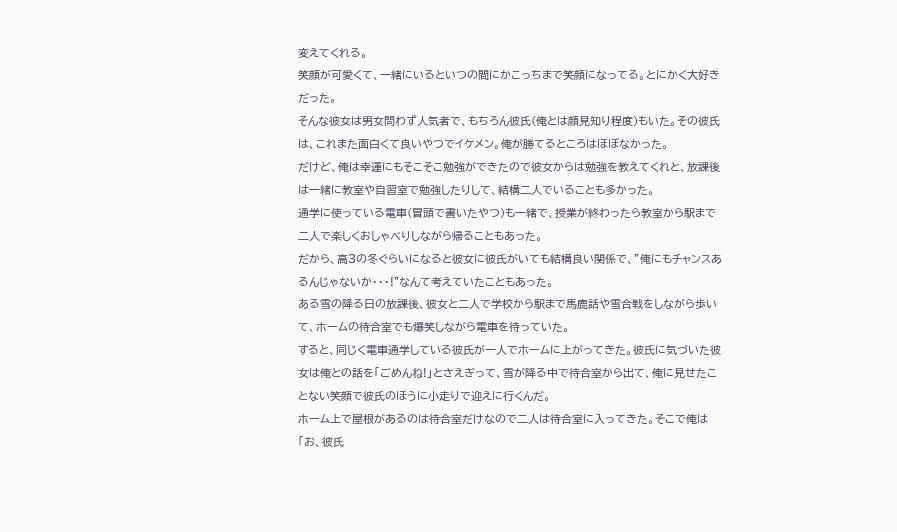変えてくれる。
笑顔が可愛くて、一緒にいるといつの間にかこっちまで笑顔になってる。とにかく大好きだった。
そんな彼女は男女問わず人気者で、もちろん彼氏(俺とは顔見知り程度)もいた。その彼氏は、これまた面白くて良いやつでイケメン。俺が勝てるところはほぼなかった。
だけど、俺は幸運にもそこそこ勉強ができたので彼女からは勉強を教えてくれと、放課後は一緒に教室や自習室で勉強したりして、結構二人でいることも多かった。
通学に使っている電車(冒頭で書いたやつ)も一緒で、授業が終わったら教室から駅まで二人で楽しくおしゃべりしながら帰ることもあった。
だから、高3の冬ぐらいになると彼女に彼氏がいても結構良い関係で、”俺にもチャンスあるんじゃないか・・・!"なんて考えていたこともあった。
ある雪の降る日の放課後、彼女と二人で学校から駅まで馬鹿話や雪合戦をしながら歩いて、ホームの待合室でも爆笑しながら電車を待っていた。
すると、同じく電車通学している彼氏が一人でホームに上がってきた。彼氏に気づいた彼女は俺との話を「ごめんね!」とさえぎって、雪が降る中で待合室から出て、俺に見せたことない笑顔で彼氏のほうに小走りで迎えに行くんだ。
ホーム上で屋根があるのは待合室だけなので二人は待合室に入ってきた。そこで俺は「お、彼氏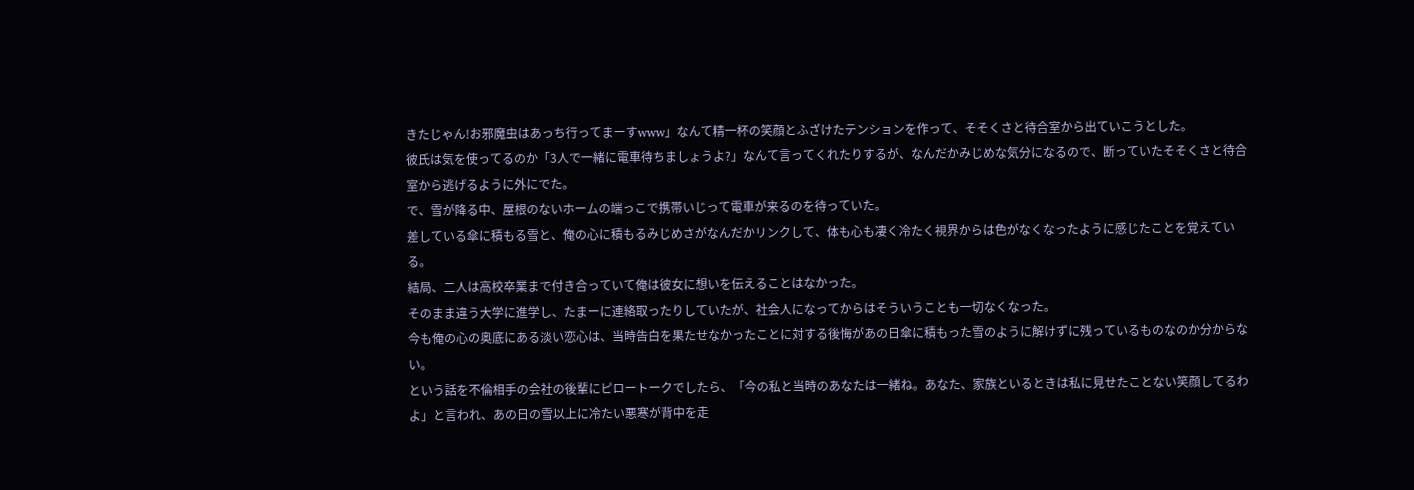きたじゃん!お邪魔虫はあっち行ってまーすwww」なんて精一杯の笑顔とふざけたテンションを作って、そそくさと待合室から出ていこうとした。
彼氏は気を使ってるのか「3人で一緒に電車待ちましょうよ?」なんて言ってくれたりするが、なんだかみじめな気分になるので、断っていたそそくさと待合室から逃げるように外にでた。
で、雪が降る中、屋根のないホームの端っこで携帯いじって電車が来るのを待っていた。
差している傘に積もる雪と、俺の心に積もるみじめさがなんだかリンクして、体も心も凄く冷たく視界からは色がなくなったように感じたことを覚えている。
結局、二人は高校卒業まで付き合っていて俺は彼女に想いを伝えることはなかった。
そのまま違う大学に進学し、たまーに連絡取ったりしていたが、社会人になってからはそういうことも一切なくなった。
今も俺の心の奥底にある淡い恋心は、当時告白を果たせなかったことに対する後悔があの日傘に積もった雪のように解けずに残っているものなのか分からない。
という話を不倫相手の会社の後輩にピロートークでしたら、「今の私と当時のあなたは一緒ね。あなた、家族といるときは私に見せたことない笑顔してるわよ」と言われ、あの日の雪以上に冷たい悪寒が背中を走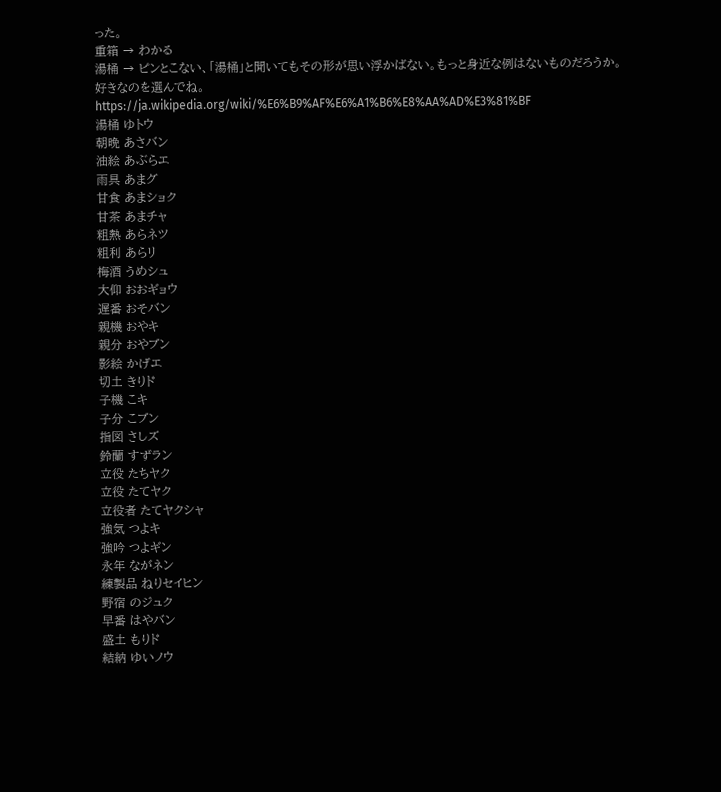った。
重箱 → わかる
湯桶 → ピンとこない、「湯桶」と聞いてもその形が思い浮かばない。もっと身近な例はないものだろうか。
好きなのを選んでね。
https://ja.wikipedia.org/wiki/%E6%B9%AF%E6%A1%B6%E8%AA%AD%E3%81%BF
湯桶 ゆトウ
朝晩 あさバン
油絵 あぶらエ
雨具 あまグ
甘食 あまショク
甘茶 あまチャ
粗熱 あらネツ
粗利 あらリ
梅酒 うめシュ
大仰 おおギョウ
遅番 おそバン
親機 おやキ
親分 おやブン
影絵 かげエ
切土 きりド
子機 こキ
子分 こブン
指図 さしズ
鈴蘭 すずラン
立役 たちヤク
立役 たてヤク
立役者 たてヤクシャ
強気 つよキ
強吟 つよギン
永年 ながネン
練製品 ねりセイヒン
野宿 のジュク
早番 はやバン
盛土 もりド
結納 ゆいノウ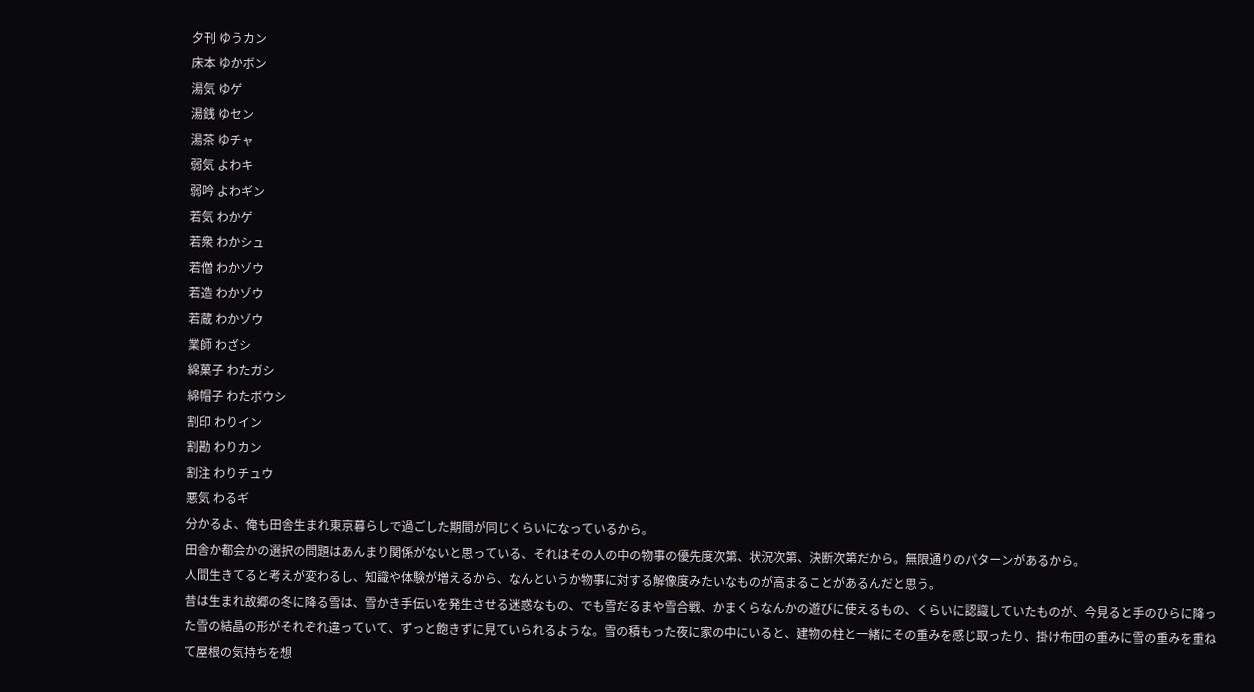夕刊 ゆうカン
床本 ゆかボン
湯気 ゆゲ
湯銭 ゆセン
湯茶 ゆチャ
弱気 よわキ
弱吟 よわギン
若気 わかゲ
若衆 わかシュ
若僧 わかゾウ
若造 わかゾウ
若蔵 わかゾウ
業師 わざシ
綿菓子 わたガシ
綿帽子 わたボウシ
割印 わりイン
割勘 わりカン
割注 わりチュウ
悪気 わるギ
分かるよ、俺も田舎生まれ東京暮らしで過ごした期間が同じくらいになっているから。
田舎か都会かの選択の問題はあんまり関係がないと思っている、それはその人の中の物事の優先度次第、状況次第、決断次第だから。無限通りのパターンがあるから。
人間生きてると考えが変わるし、知識や体験が増えるから、なんというか物事に対する解像度みたいなものが高まることがあるんだと思う。
昔は生まれ故郷の冬に降る雪は、雪かき手伝いを発生させる迷惑なもの、でも雪だるまや雪合戦、かまくらなんかの遊びに使えるもの、くらいに認識していたものが、今見ると手のひらに降った雪の結晶の形がそれぞれ違っていて、ずっと飽きずに見ていられるような。雪の積もった夜に家の中にいると、建物の柱と一緒にその重みを感じ取ったり、掛け布団の重みに雪の重みを重ねて屋根の気持ちを想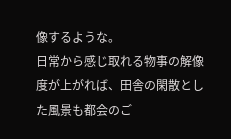像するような。
日常から感じ取れる物事の解像度が上がれば、田舎の閑散とした風景も都会のご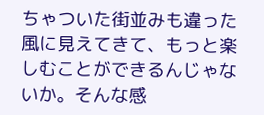ちゃついた街並みも違った風に見えてきて、もっと楽しむことができるんじゃないか。そんな感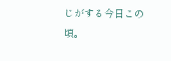じがする今日この頃。